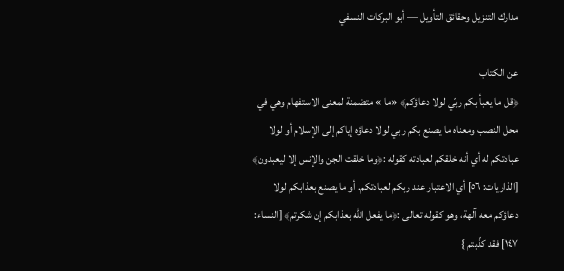مدارك التنزيل وحقائق التأويل — أبو البركات النسفي

عن الكتاب
﴿قل ما يعبأ بكم ربّي لولا دعاؤكم﴾ «ما » متضمنة لمعنى الاستفهام وهي في محل النصب ومعناه ما يصنع بكم ربي لولا دعاؤه إياكم إلى الإسلام أو لولا عبادتكم له أي أنه خلقكم لعبادته كقوله :﴿وما خلقت الجن والإنس إلا ليعبدون﴾ [الذاريات: ٥٦] أي الاعتبار عند ربكم لعبادتكم. أو ما يصنع بعذابكم لولا دعاؤكم معه آلهة، وهو كقوله تعالى :﴿ما يفعل الله بعذابكم إن شكرتم﴾ [النساء: ١٤٧] فقد كذّبتم }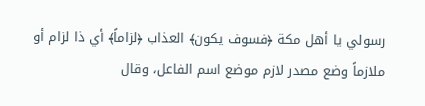رسولي يا أهل مكة ﴿فسوف يكون﴾ العذاب ﴿لزاماً﴾ أي ذا لزام أو ملازماً وضع مصدر لازم موضع اسم الفاعل، وقال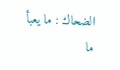الضحاك : ما يعبأ ما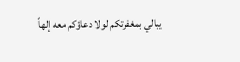يبالي بمغفرتكم لولا دعاؤكم معه إلهاً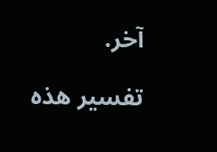آخر.

تفسير هذه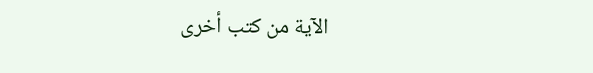الآية من كتب أخرى